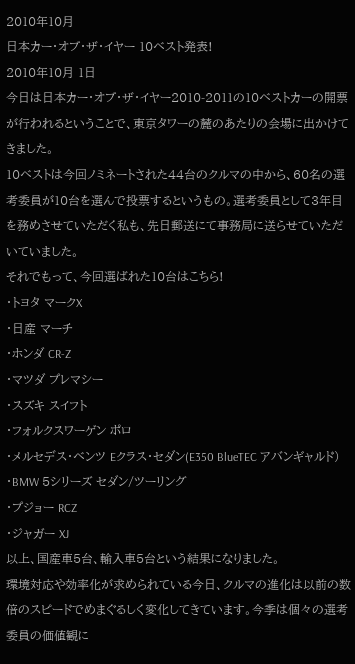2010年10月
日本カー・オブ・ザ・イヤー 10ベスト発表!
2010年10月 1日
今日は日本カー・オブ・ザ・イヤー2010-2011の10ベストカーの開票が行われるということで、東京タワーの麓のあたりの会場に出かけてきました。
10ベストは今回ノミネートされた44台のクルマの中から、60名の選考委員が10台を選んで投票するというもの。選考委員として3年目を務めさせていただく私も、先日郵送にて事務局に送らせていただいていました。
それでもって、今回選ばれた10台はこちら!
・トヨタ マークX
・日産 マーチ
・ホンダ CR-Z
・マツダ プレマシー
・スズキ スイフト
・フォルクスワーゲン ポロ
・メルセデス・ベンツ Eクラス・セダン(E350 BlueTEC アバンギャルド)
・BMW 5シリーズ セダン/ツーリング
・プジョー RCZ
・ジャガー XJ
以上、国産車5台、輸入車5台という結果になりました。
環境対応や効率化が求められている今日、クルマの進化は以前の数倍のスピードでめまぐるしく変化してきています。今季は個々の選考委員の価値観に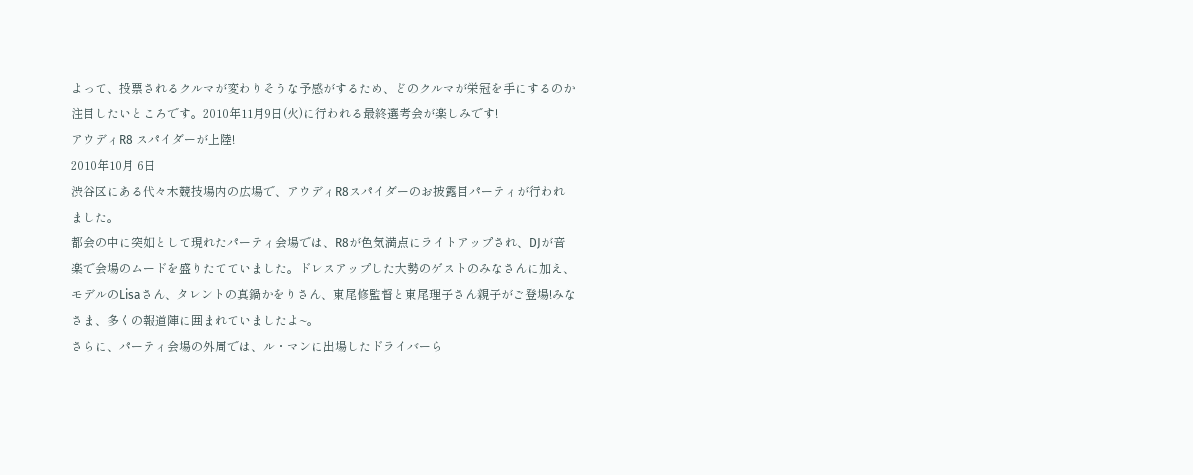よって、投票されるクルマが変わりそうな予感がするため、どのクルマが栄冠を手にするのか注目したいところです。2010年11月9日(火)に行われる最終選考会が楽しみです!
アウディR8 スパイダーが上陸!
2010年10月 6日
渋谷区にある代々木競技場内の広場で、アウディR8スパイダーのお披露目パーティが行われました。
都会の中に突如として現れたパーティ会場では、R8が色気満点にライトアップされ、DJが音楽で会場のムードを盛りたてていました。ドレスアップした大勢のゲストのみなさんに加え、モデルのLisaさん、タレントの真鍋かをりさん、東尾修監督と東尾理子さん親子がご登場!みなさま、多くの報道陣に囲まれていましたよ~。
さらに、パーティ会場の外周では、ル・マンに出場したドライバーら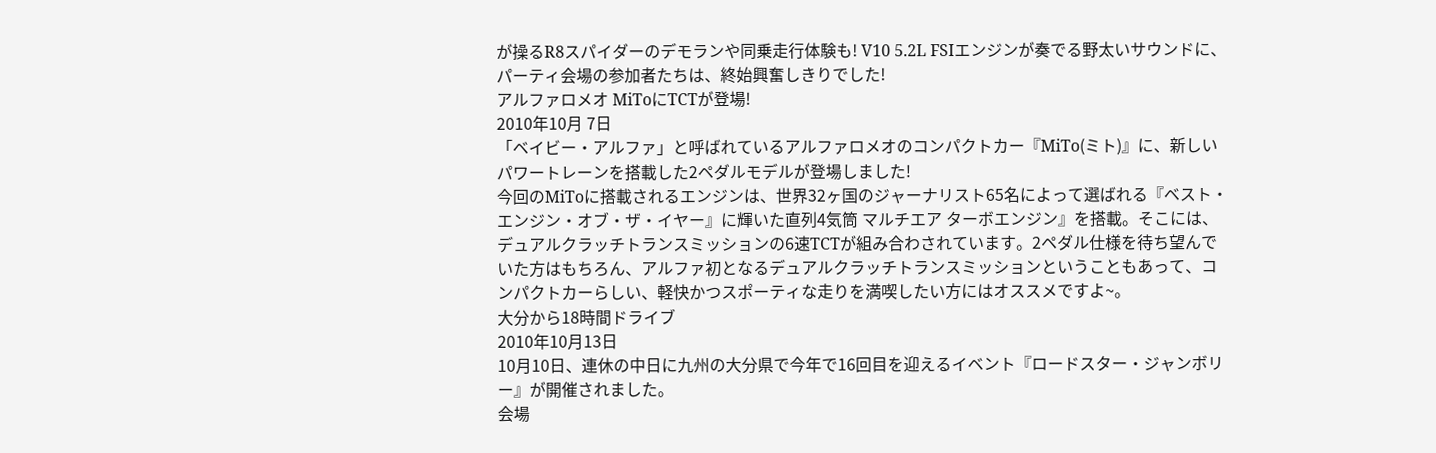が操るR8スパイダーのデモランや同乗走行体験も! V10 5.2L FSIエンジンが奏でる野太いサウンドに、パーティ会場の参加者たちは、終始興奮しきりでした!
アルファロメオ MiToにTCTが登場!
2010年10月 7日
「ベイビー・アルファ」と呼ばれているアルファロメオのコンパクトカー『MiTo(ミト)』に、新しいパワートレーンを搭載した2ペダルモデルが登場しました!
今回のMiToに搭載されるエンジンは、世界32ヶ国のジャーナリスト65名によって選ばれる『ベスト・エンジン・オブ・ザ・イヤー』に輝いた直列4気筒 マルチエア ターボエンジン』を搭載。そこには、デュアルクラッチトランスミッションの6速TCTが組み合わされています。2ペダル仕様を待ち望んでいた方はもちろん、アルファ初となるデュアルクラッチトランスミッションということもあって、コンパクトカーらしい、軽快かつスポーティな走りを満喫したい方にはオススメですよ~。
大分から18時間ドライブ
2010年10月13日
10月10日、連休の中日に九州の大分県で今年で16回目を迎えるイベント『ロードスター・ジャンボリー』が開催されました。
会場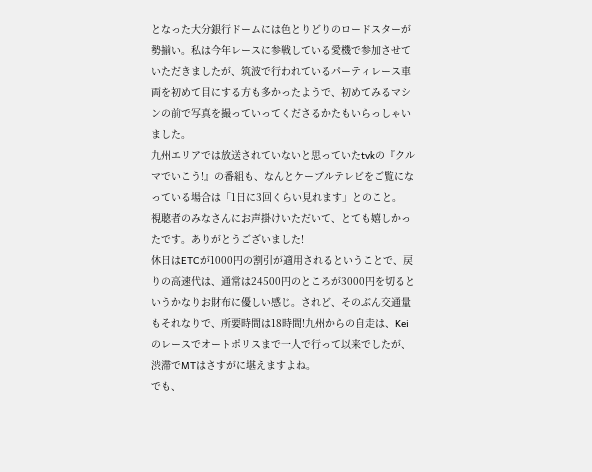となった大分銀行ドームには色とりどりのロードスターが勢揃い。私は今年レースに参戦している愛機で参加させていただきましたが、筑波で行われているパーティレース車両を初めて目にする方も多かったようで、初めてみるマシンの前で写真を撮っていってくださるかたもいらっしゃいました。
九州エリアでは放送されていないと思っていたtvkの『クルマでいこう!』の番組も、なんとケーブルテレビをご覧になっている場合は「1日に3回くらい見れます」とのこと。
視聴者のみなさんにお声掛けいただいて、とても嬉しかったです。ありがとうございました!
休日はETCが1000円の割引が適用されるということで、戻りの高速代は、通常は24500円のところが3000円を切るというかなりお財布に優しい感じ。されど、そのぶん交通量もそれなりで、所要時間は18時間!九州からの自走は、Keiのレースでオートポリスまで一人で行って以来でしたが、渋滞でMTはさすがに堪えますよね。
でも、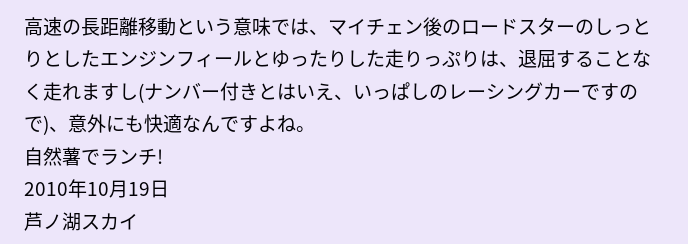高速の長距離移動という意味では、マイチェン後のロードスターのしっとりとしたエンジンフィールとゆったりした走りっぷりは、退屈することなく走れますし(ナンバー付きとはいえ、いっぱしのレーシングカーですので)、意外にも快適なんですよね。
自然薯でランチ!
2010年10月19日
芦ノ湖スカイ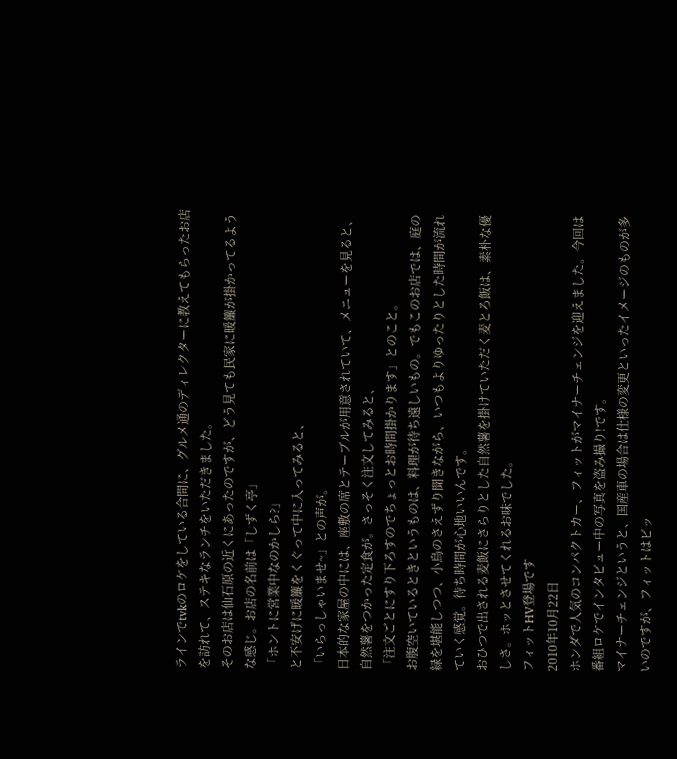ラインでtvkのロケをしている合間に、グルメ通のディレクターに教えてもらったお店を訪れて、ステキなランチをいただきました。
そのお店は仙石原の近くにあったのですが、どう見ても民家に暖簾が掛かってるような感じ。お店の名前は「しずく亭」
「ホントに営業中なのかしら?」
と不安げに暖簾をくぐって中に入ってみると、
「いらっしゃいませ~」との声が。
日本的な家屋の中には、座敷の席とテーブルが用意されていて、メニューを見ると、自然薯をつかった定食が。さっそく注文してみると、
「注文ごとにすり下ろすのでちょっとお時間掛かります」とのこと。
お腹空いているときというものは、料理が待ち遠しいもの。でもこのお店では、庭の緑を堪能しつつ、小鳥のさえずり聞きながら、いつもよりゆったりとした時間が流れていく感覚。待ち時間が心地いいんです。
おひつで出される麦飯にさらりとした自然薯を掛けていただく麦とろ飯は、素朴な優しさ。ホッとさせてくれるお味でした。
フィットHV登場です
2010年10月22日
ホンダで人気のコンパクトカー、フィットがマイナーチェンジを迎えました。今回は番組ロケでインタビュー中の写真を盗み撮り!です。
マイナーチェンジというと、国産車の場合は仕様の変更といったイメージのものが多いのですが、フィットはビッ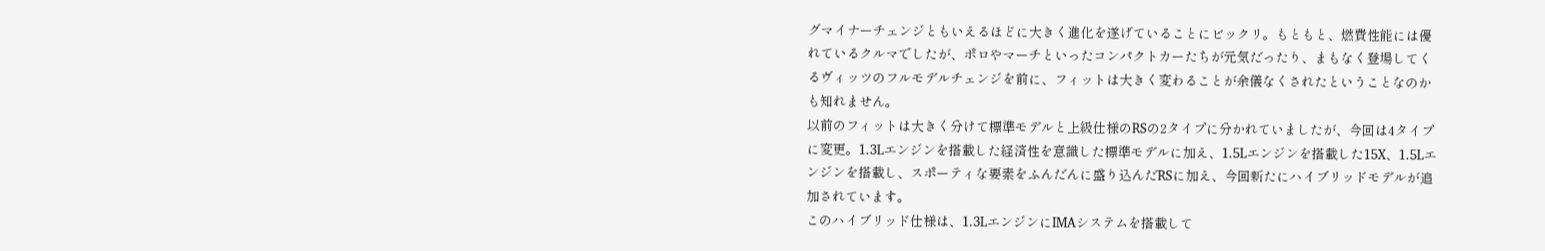グマイナーチェンジともいえるほどに大きく進化を遂げていることにビックリ。もともと、燃費性能には優れているクルマでしたが、ポロやマーチといったコンパクトカーたちが元気だったり、まもなく登場してくるヴィッツのフルモデルチェンジを前に、フィットは大きく変わることが余儀なくされたということなのかも知れません。
以前のフィットは大きく分けて標準モデルと上級仕様のRSの2タイプに分かれていましたが、今回は4タイプに変更。1.3Lエンジンを搭載した経済性を意識した標準モデルに加え、1.5Lエンジンを搭載した15X、1.5Lエンジンを搭載し、スポーティな要素をふんだんに盛り込んだRSに加え、今回新たにハイブリッドモデルが追加されています。
このハイブリッド仕様は、1.3LエンジンにIMAシステムを搭載して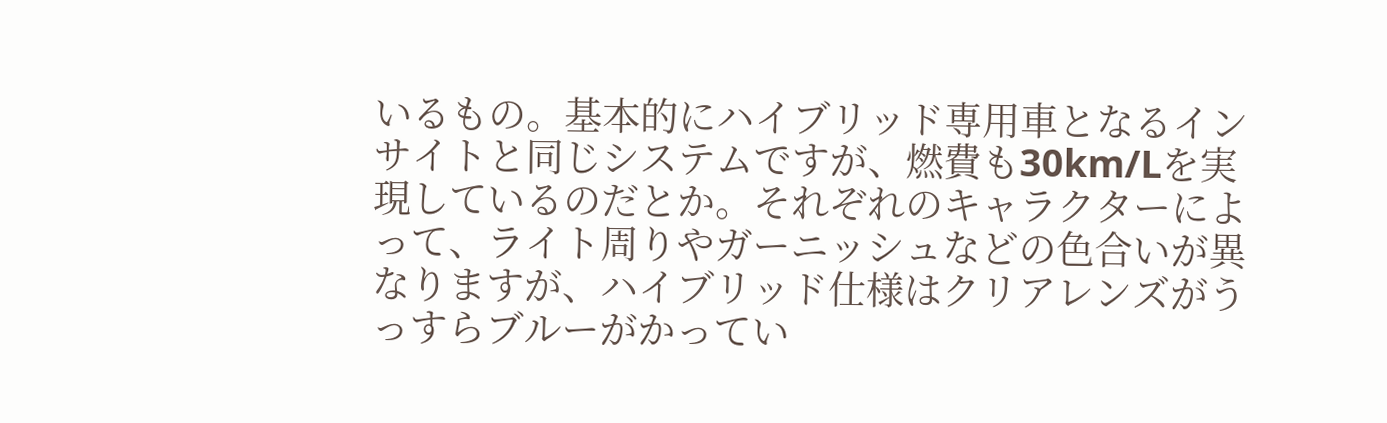いるもの。基本的にハイブリッド専用車となるインサイトと同じシステムですが、燃費も30km/Lを実現しているのだとか。それぞれのキャラクターによって、ライト周りやガーニッシュなどの色合いが異なりますが、ハイブリッド仕様はクリアレンズがうっすらブルーがかってい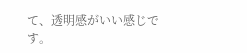て、透明感がいい感じです。